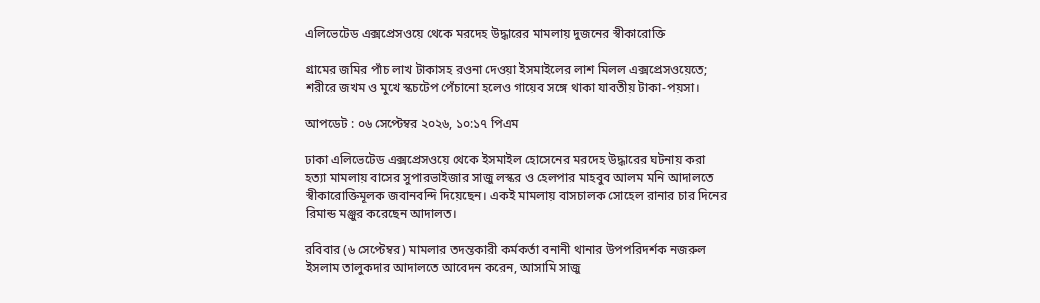এলিভেটেড এক্সপ্রেসওয়ে থেকে মরদেহ উদ্ধারের মামলায় দুজনের স্বীকারোক্তি

গ্রামের জমির পাঁচ লাখ টাকাসহ রওনা দেওয়া ইসমাইলের লাশ মিলল এক্সপ্রেসওয়েতে; শরীরে জখম ও মুখে স্কচটেপ পেঁচানো হলেও গায়েব সঙ্গে থাকা যাবতীয় টাকা-পয়সা।

আপডেট : ০৬ সেপ্টেম্বর ২০২৬, ১০:১৭ পিএম

ঢাকা এলিভেটেড এক্সপ্রেসওয়ে থেকে ইসমাইল হোসেনের মরদেহ উদ্ধারের ঘটনায় করা হত্যা মামলায় বাসের সুপারভাইজার সাজু লস্কর ও হেলপার মাহবুব আলম মনি আদালতে স্বীকারোক্তিমূলক জবানবন্দি দিয়েছেন। একই মামলায় বাসচালক সোহেল রানার চার দিনের রিমান্ড মঞ্জুর করেছেন আদালত।

রবিবার (৬ সেপ্টেম্বর) মামলার তদন্তকারী কর্মকর্তা বনানী থানার উপপরিদর্শক নজরুল ইসলাম তালুকদার আদালতে আবেদন করেন, আসামি সাজু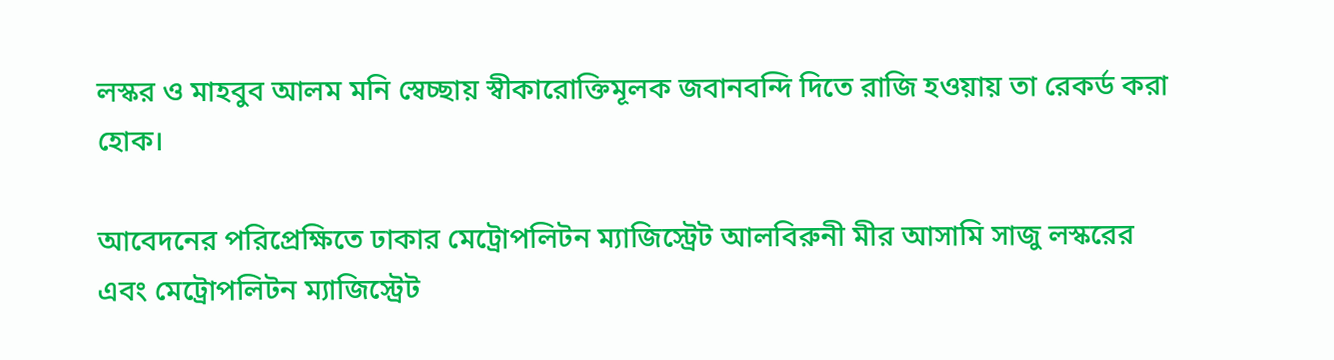লস্কর ও মাহবুব আলম মনি স্বেচ্ছায় স্বীকারোক্তিমূলক জবানবন্দি দিতে রাজি হওয়ায় তা রেকর্ড করা হোক।

আবেদনের পরিপ্রেক্ষিতে ঢাকার মেট্রোপলিটন ম্যাজিস্ট্রেট আলবিরুনী মীর আসামি সাজু লস্করের এবং মেট্রোপলিটন ম্যাজিস্ট্রেট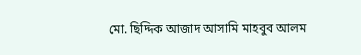মো. ছিদ্দিক আজাদ আসামি মাহবুব আলম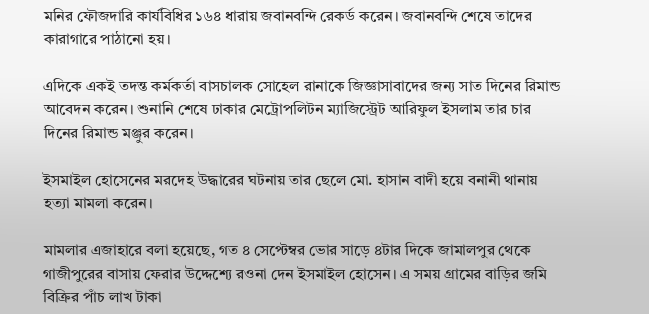মনির ফৌজদারি কার্যবিধির ১৬৪ ধারায় জবানবন্দি রেকর্ড করেন। জবানবন্দি শেষে তাদের কারাগারে পাঠানো হয়।

এদিকে একই তদন্ত কর্মকর্তা বাসচালক সোহেল রানাকে জিজ্ঞাসাবাদের জন্য সাত দিনের রিমান্ড আবেদন করেন। শুনানি শেষে ঢাকার মেট্রোপলিটন ম্যাজিস্ট্রেট আরিফুল ইসলাম তার চার দিনের রিমান্ড মঞ্জুর করেন।

ইসমাইল হোসেনের মরদেহ উদ্ধারের ঘটনায় তার ছেলে মো. হাসান বাদী হয়ে বনানী থানায় হত্যা মামলা করেন।

মামলার এজাহারে বলা হয়েছে, গত ৪ সেপ্টেম্বর ভোর সাড়ে ৪টার দিকে জামালপুর থেকে গাজীপুরের বাসায় ফেরার উদ্দেশ্যে রওনা দেন ইসমাইল হোসেন। এ সময় গ্রামের বাড়ির জমি বিক্রির পাঁচ লাখ টাকা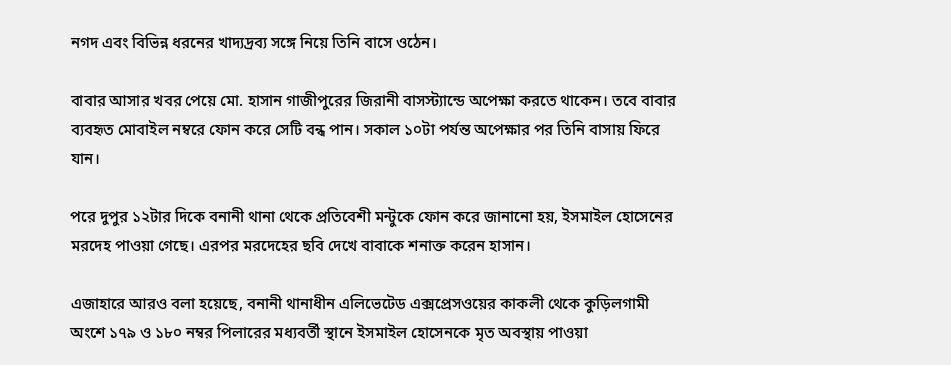নগদ এবং বিভিন্ন ধরনের খাদ্যদ্রব্য সঙ্গে নিয়ে তিনি বাসে ওঠেন।

বাবার আসার খবর পেয়ে মো. হাসান গাজীপুরের জিরানী বাসস্ট্যান্ডে অপেক্ষা করতে থাকেন। তবে বাবার ব্যবহৃত মোবাইল নম্বরে ফোন করে সেটি বন্ধ পান। সকাল ১০টা পর্যন্ত অপেক্ষার পর তিনি বাসায় ফিরে যান।

পরে দুপুর ১২টার দিকে বনানী থানা থেকে প্রতিবেশী মন্টুকে ফোন করে জানানো হয়, ইসমাইল হোসেনের মরদেহ পাওয়া গেছে। এরপর মরদেহের ছবি দেখে বাবাকে শনাক্ত করেন হাসান।

এজাহারে আরও বলা হয়েছে, বনানী থানাধীন এলিভেটেড এক্সপ্রেসওয়ের কাকলী থেকে কুড়িলগামী অংশে ১৭৯ ও ১৮০ নম্বর পিলারের মধ্যবর্তী স্থানে ইসমাইল হোসেনকে মৃত অবস্থায় পাওয়া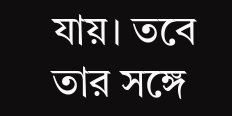যায়। তবে তার সঙ্গে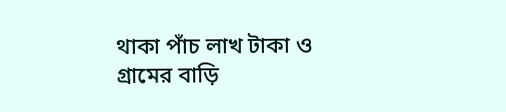থাকা পাঁচ লাখ টাকা ও গ্রামের বাড়ি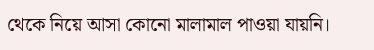থেকে নিয়ে আসা কোনো মালামাল পাওয়া যায়নি।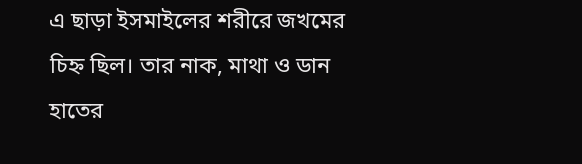এ ছাড়া ইসমাইলের শরীরে জখমের চিহ্ন ছিল। তার নাক, মাথা ও ডান হাতের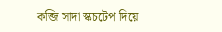কব্জি সাদা স্কচটেপ দিয়ে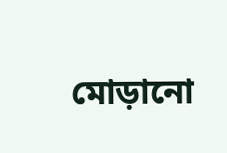মোড়ানো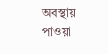অবস্থায় পাওয়া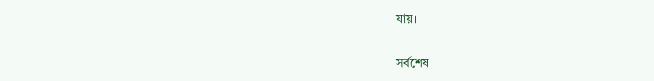যায়।

সর্বশেষ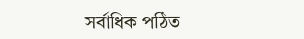সর্বাধিক পঠিত